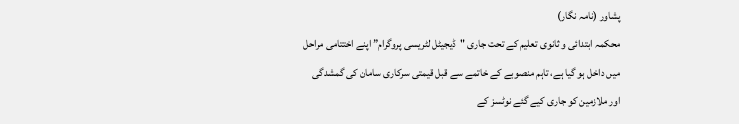پشاور (نامہ نگار)
محکمہ ابتدائی و ثانوی تعلیم کے تحت جاری "ڈیجیٹل لٹریسی پروگرام” اپنے اختتامی مراحل میں داخل ہو گیا ہے، تاہم منصوبے کے خاتمے سے قبل قیمتی سرکاری سامان کی گمشدگی اور ملازمین کو جاری کیے گئے نوٹسز کے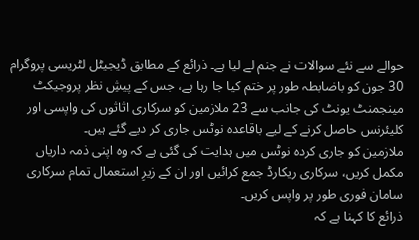حوالے سے نئے سوالات نے جنم لے لیا ہے۔ ذرائع کے مطابق ڈیجیٹل لٹریسی پروگرام 30 جون کو باضابطہ طور پر ختم کیا جا رہا ہے، جس کے پیشِ نظر پروجیکٹ مینجمنٹ یونٹ کی جانب سے 23 ملازمین کو سرکاری اثاثوں کی واپسی اور کلیئرنس حاصل کرنے کے لیے باقاعدہ نوٹس جاری کر دیے گئے ہیں۔
ملازمین کو جاری کردہ نوٹس میں ہدایت کی گئی ہے کہ وہ اپنی ذمہ داریاں مکمل کریں، سرکاری ریکارڈ جمع کرائیں اور ان کے زیرِ استعمال تمام سرکاری سامان فوری طور پر واپس کریں۔
ذرائع کا کہنا ہے کہ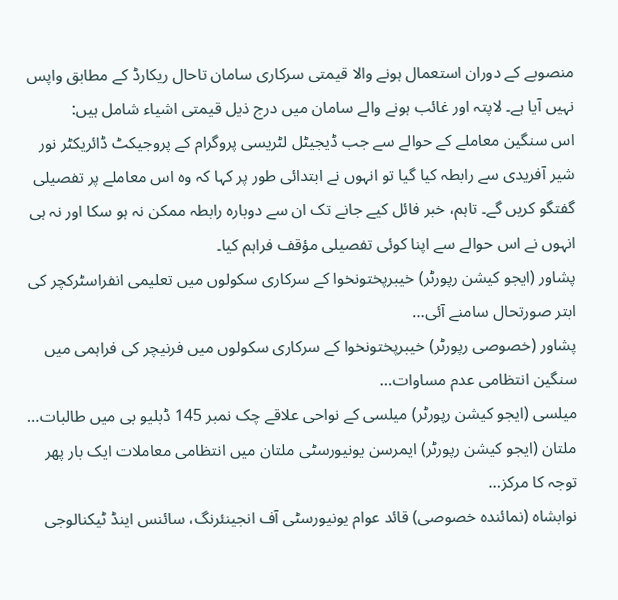منصوبے کے دوران استعمال ہونے والا قیمتی سرکاری سامان تاحال ریکارڈ کے مطابق واپس نہیں آیا ہے۔ لاپتہ اور غائب ہونے والے سامان میں درج ذیل قیمتی اشیاء شامل ہیں:
اس سنگین معاملے کے حوالے سے جب ڈیجیٹل لٹریسی پروگرام کے پروجیکٹ ڈائریکٹر نور شیر آفریدی سے رابطہ کیا گیا تو انہوں نے ابتدائی طور پر کہا کہ وہ اس معاملے پر تفصیلی گفتگو کریں گے۔ تاہم، خبر فائل کیے جانے تک ان سے دوبارہ رابطہ ممکن نہ ہو سکا اور نہ ہی انہوں نے اس حوالے سے اپنا کوئی تفصیلی مؤقف فراہم کیا۔
پشاور (ایجو کیشن رپورٹر) خیبرپختونخوا کے سرکاری سکولوں میں تعلیمی انفراسٹرکچر کی ابتر صورتحال سامنے آئی…
پشاور (خصوصی رپورٹر) خیبرپختونخوا کے سرکاری سکولوں میں فرنیچر کی فراہمی میں سنگین انتظامی عدم مساوات…
میلسی (ایجو کیشن رپورٹر) میلسی کے نواحی علاقے چک نمبر 145 ڈبلیو بی میں طالبات…
ملتان (ایجو کیشن رپورٹر) ایمرسن یونیورسٹی ملتان میں انتظامی معاملات ایک بار پھر توجہ کا مرکز…
نوابشاہ (نمائندہ خصوصی) قائد عوام یونیورسٹی آف انجینئرنگ، سائنس اینڈ ٹیکنالوجی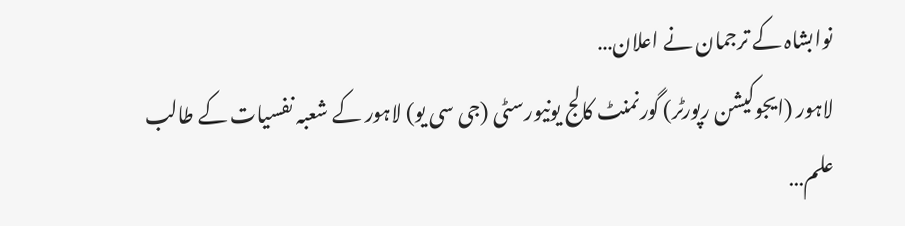نوابشاہ کے ترجمان نے اعلان…
لاہور (ایجوکیشن رپورٹر) گورنمنٹ کالج یونیورسٹی (جی سی یو) لاہور کے شعبہ نفسیات کے طالب علم…